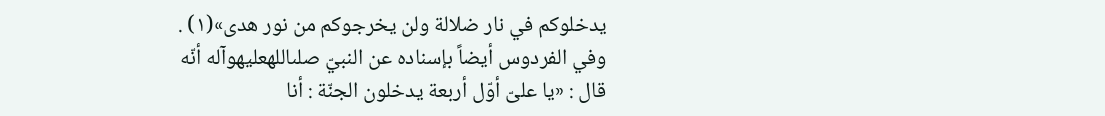يدخلوكم في نار ضلالة ولن يخرجوكم من نور هدى»(١) .
وفي الفردوس أيضاً بإسناده عن النبيّ صلىاللهعليهوآله أنّه قال : «يا علىّ أوّل أربعة يدخلون الجنّة : أنا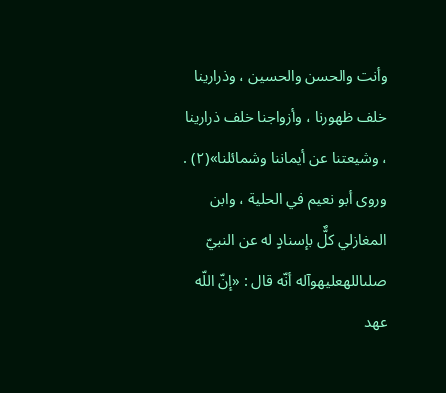وأنت والحسن والحسين ، وذرارينا خلف ظهورنا ، وأزواجنا خلف ذرارينا ، وشيعتنا عن أيماننا وشمائلنا»(٢) .
وروى أبو نعيم في الحلية ، وابن المغازلي كلٌّ بإسنادٍ له عن النبيّ صلىاللهعليهوآله أنّه قال : «إنّ اللّه عهد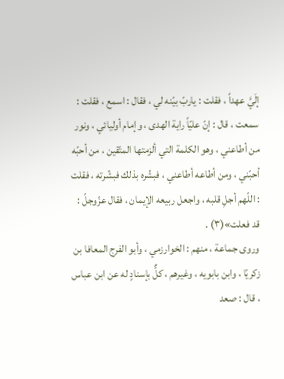إلَيَّ عهداً ، فقلت : ياربّ بيّنه لي ، فقال : اسمع ، فقلت : سمعت ، قال : إنّ عليّاً راية الهدى ، وإمام أوليائي ، ونور من أطاعني ، وهو الكلمة التي ألزمتها المتّقين ، من أحبّه أحبّني ، ومن أطاعه أطاعني ، فبشّره بذلك فبشّرته ، فقلت : اللّهم أجلِ قلبه ، واجعل ربيعه الإيمان ، فقال عزّوجلّ : قد فعلت»(٣) .
وروى جماعة ، منهم : الخوارزمي ، وأبو الفرج المعافا بن زكريّا ، وابن بابويه ، وغيرهم ، كلٌّ بإسنادٍ له عن ابن عباس ، قال : صعد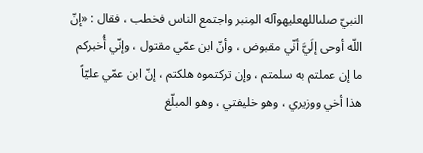النبيّ صلىاللهعليهوآله المِنبر واجتمع الناس فخطب ، فقال : «إنّ اللّه أوحى إلَيَّ أنّي مقبوض ، وأنّ ابن عمّي مقتول ، وإنّي أُخبركم ما إن عملتم به سلمتم ، وإن تركتموه هلكتم ، إنّ ابن عمّي عليّاً هذا أخي ووزيري ، وهو خليفتي ، وهو المبلّغ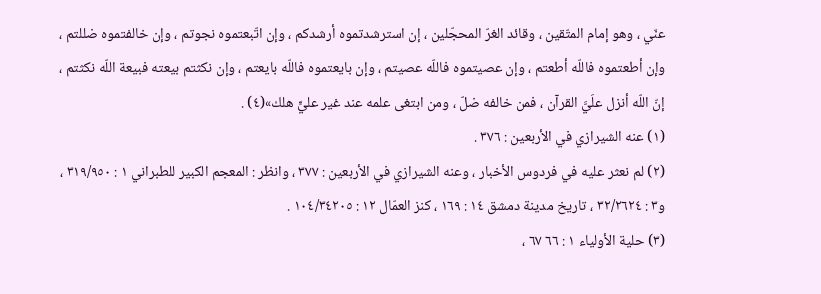عنّي ، وهو إمام المتّقين ، وقائد الغرّ المحجّلين ، إن استرشدتموه أرشدكم ، وإن اتّبعتموه نجوتم ، وإن خالفتموه ضللتم ، وإن أطعتموه فاللّه أطعتم ، وإن عصيتموه فاللّه عصيتم ، وإن بايعتموه فاللّه بايعتم ، وإن نكثتم بيعته فبيعة اللّه نكثتم ، إنّ اللّه أنزل علَيَّ القرآن ، فمن خالفه ضلّ ، ومن ابتغى علمه عند غير عليٍّ هلك»(٤) .
(١) عنه الشيرازي في الأربعين : ٣٧٦ .
(٢) لم نعثر عليه في فردوس الأخبار ، وعنه الشيرازي في الأربعين : ٣٧٧ ، وانظر : المعجم الكبير للطبراني ١ : ٣١٩/٩٥٠ ، و٣ : ٣٢/٢٦٢٤ ، تاريخ مدينة دمشق ١٤ : ١٦٩ ، كنز العمّال ١٢ : ١٠٤/٣٤٢٠٥ .
(٣) حلية الأولياء ١ : ٦٦ ٦٧ ،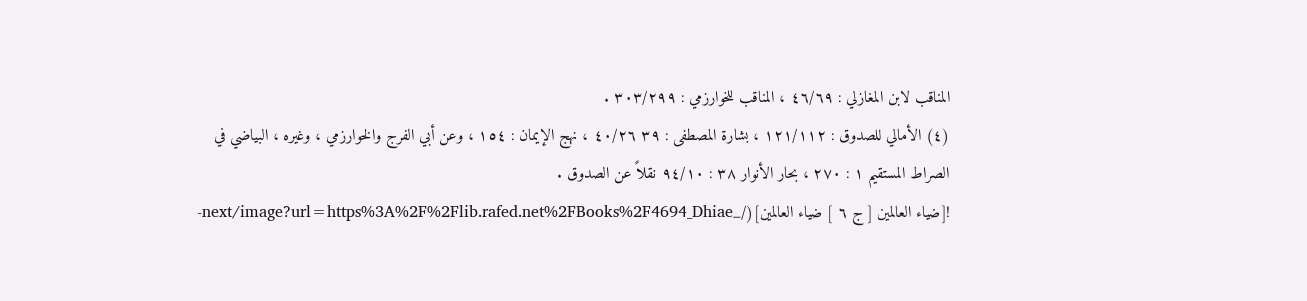المناقب لابن المغازلي : ٤٦/٦٩ ، المناقب للخوارزمي : ٣٠٣/٢٩٩ .
(٤) الأمالي للصدوق : ١٢١/١١٢ ، بشارة المصطفى : ٣٩ ٤٠/٢٦ ، نهج الإيمان : ١٥٤ ، وعن أبي الفرج والخوارزمي ، وغيره ، البياضي في الصراط المستقيم ١ : ٢٧٠ ، بحار الأنوار ٣٨ : ٩٤/١٠ نقلاً عن الصدوق .
![ضياء العالمين [ ج ٦ ] ضياء العالمين](/_next/image?url=https%3A%2F%2Flib.rafed.net%2FBooks%2F4694_Dhiae-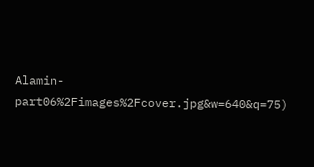Alamin-part06%2Fimages%2Fcover.jpg&w=640&q=75)